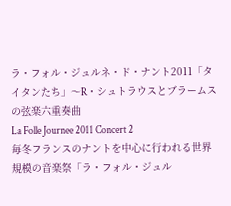ラ・フォル・ジュルネ・ド・ナント2011「タイタンたち」〜R・シュトラウスとブラームスの弦楽六重奏曲
La Folle Journee 2011 Concert 2
毎冬フランスのナントを中心に行われる世界規模の音楽祭「ラ・フォル・ジュル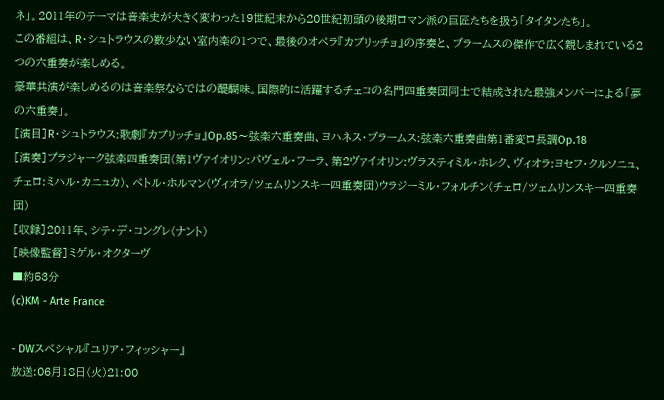ネ」。2011年のテーマは音楽史が大きく変わった19世紀末から20世紀初頭の後期ロマン派の巨匠たちを扱う「タイタンたち」。
この番組は、R・シュトラウスの数少ない室内楽の1つで、最後のオペラ『カプリッチョ』の序奏と、ブラームスの傑作で広く親しまれている2つの六重奏が楽しめる。
豪華共演が楽しめるのは音楽祭ならではの醍醐味。国際的に活躍するチェコの名門四重奏団同士で結成された最強メンバーによる「夢の六重奏」。
[演目]R・シュトラウス:歌劇『カプリッチョ』Op.85〜弦楽六重奏曲、ヨハネス・ブラームス:弦楽六重奏曲第1番変ロ長調Op.18
[演奏]プラジャーク弦楽四重奏団(第1ヴァイオリン:パヴェル・フーラ、第2ヴァイオリン:ヴラスティミル・ホレク、ヴィオラ:ヨセフ・クルソニュ、チェロ:ミハル・カニュカ)、ペトル・ホルマン(ヴィオラ/ツェムリンスキー四重奏団)ウラジーミル・フォルチン(チェロ/ツェムリンスキー四重奏団)
[収録]2011年、シテ・デ・コングレ(ナント)
[映像監督]ミゲル・オクターヴ
■約53分
(c)KM - Arte France

- DWスペシャル『ユリア・フィッシャー』
放送:06月18日(火)21:00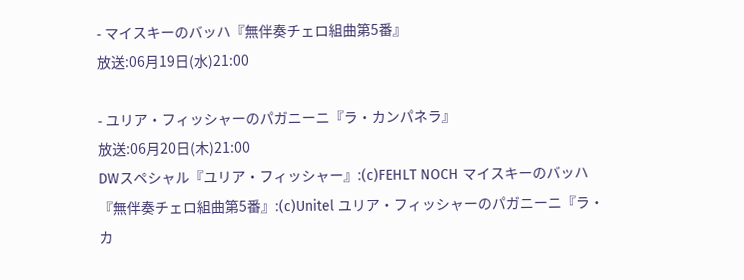- マイスキーのバッハ『無伴奏チェロ組曲第5番』
放送:06月19日(水)21:00

- ユリア・フィッシャーのパガニーニ『ラ・カンパネラ』
放送:06月20日(木)21:00
DWスペシャル『ユリア・フィッシャー』:(c)FEHLT NOCH マイスキーのバッハ『無伴奏チェロ組曲第5番』:(c)Unitel ユリア・フィッシャーのパガニーニ『ラ・カ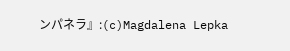ンパネラ』:(c)Magdalena Lepka